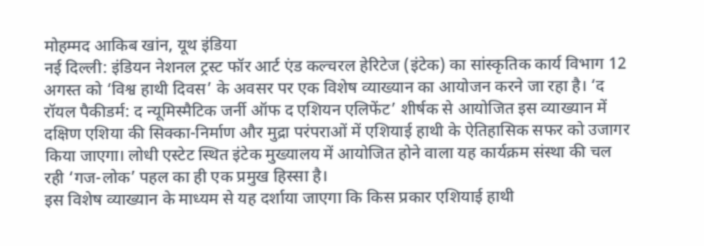मोहम्मद आकिब खांन, यूथ इंडिया
नई दिल्ली: इंडियन नेशनल ट्रस्ट फॉर आर्ट एंड कल्चरल हेरिटेज (इंटेक) का सांस्कृतिक कार्य विभाग 12 अगस्त को ‘विश्व हाथी दिवस’ के अवसर पर एक विशेष व्याख्यान का आयोजन करने जा रहा है। ‘द रॉयल पैकीडर्म: द न्यूमिस्मैटिक जर्नी ऑफ द एशियन एलिफेंट’ शीर्षक से आयोजित इस व्याख्यान में दक्षिण एशिया की सिक्का-निर्माण और मुद्रा परंपराओं में एशियाई हाथी के ऐतिहासिक सफर को उजागर किया जाएगा। लोधी एस्टेट स्थित इंटेक मुख्यालय में आयोजित होने वाला यह कार्यक्रम संस्था की चल रही ‘गज-लोक’ पहल का ही एक प्रमुख हिस्सा है।
इस विशेष व्याख्यान के माध्यम से यह दर्शाया जाएगा कि किस प्रकार एशियाई हाथी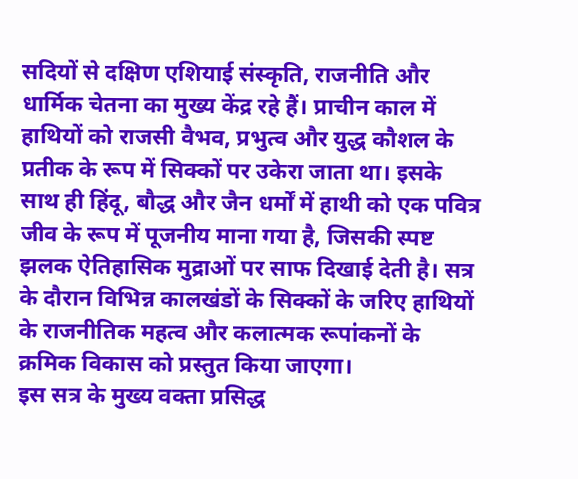सदियों से दक्षिण एशियाई संस्कृति, राजनीति और धार्मिक चेतना का मुख्य केंद्र रहे हैं। प्राचीन काल में हाथियों को राजसी वैभव, प्रभुत्व और युद्ध कौशल के प्रतीक के रूप में सिक्कों पर उकेरा जाता था। इसके साथ ही हिंदू, बौद्ध और जैन धर्मों में हाथी को एक पवित्र जीव के रूप में पूजनीय माना गया है, जिसकी स्पष्ट झलक ऐतिहासिक मुद्राओं पर साफ दिखाई देती है। सत्र के दौरान विभिन्न कालखंडों के सिक्कों के जरिए हाथियों के राजनीतिक महत्व और कलात्मक रूपांकनों के क्रमिक विकास को प्रस्तुत किया जाएगा।
इस सत्र के मुख्य वक्ता प्रसिद्ध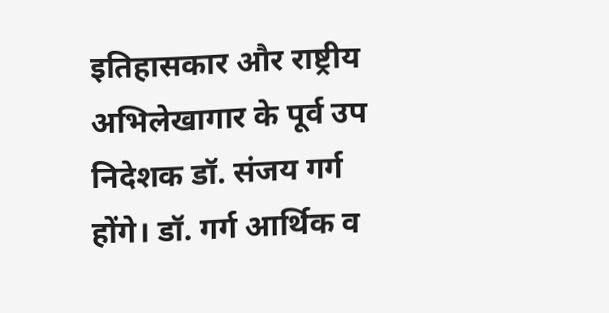इतिहासकार और राष्ट्रीय अभिलेखागार के पूर्व उप निदेशक डॉ. संजय गर्ग होंगे। डॉ. गर्ग आर्थिक व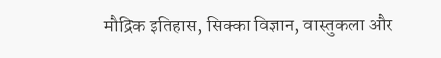मौद्रिक इतिहास, सिक्का विज्ञान, वास्तुकला और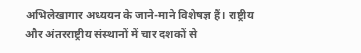अभिलेखागार अध्ययन के जाने-माने विशेषज्ञ हैं। राष्ट्रीय और अंतरराष्ट्रीय संस्थानों में चार दशकों से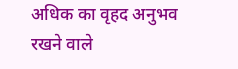अधिक का वृहद अनुभव रखने वाले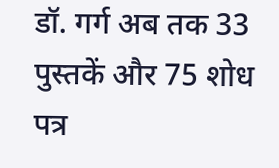डॉ. गर्ग अब तक 33 पुस्तकें और 75 शोध पत्र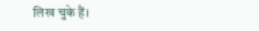लिख चुके हैं।